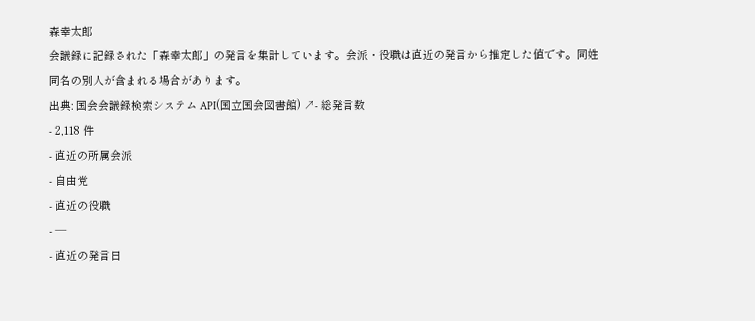森幸太郎
会議録に記録された「森幸太郎」の発言を集計しています。会派・役職は直近の発言から推定した値です。同姓同名の別人が含まれる場合があります。
出典: 国会会議録検索システム API(国立国会図書館) ↗- 総発言数
- 2,118 件
- 直近の所属会派
- 自由党
- 直近の役職
- —
- 直近の発言日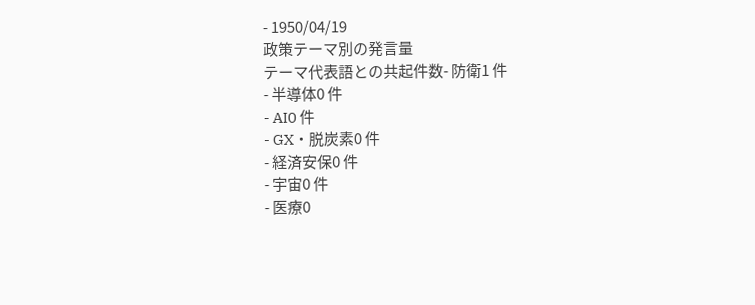- 1950/04/19
政策テーマ別の発言量
テーマ代表語との共起件数- 防衛1 件
- 半導体0 件
- AI0 件
- GX・脱炭素0 件
- 経済安保0 件
- 宇宙0 件
- 医療0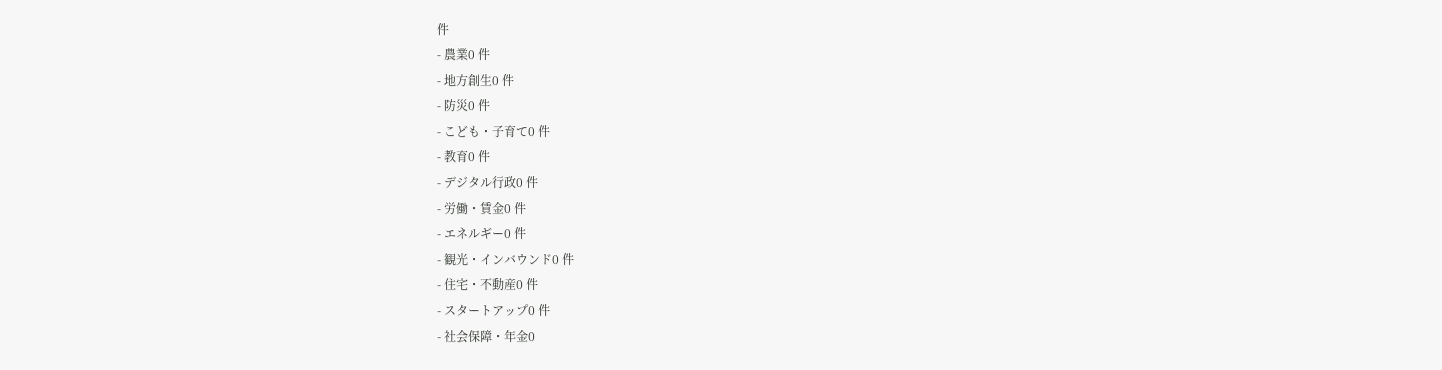件
- 農業0 件
- 地方創生0 件
- 防災0 件
- こども・子育て0 件
- 教育0 件
- デジタル行政0 件
- 労働・賃金0 件
- エネルギー0 件
- 観光・インバウンド0 件
- 住宅・不動産0 件
- スタートアップ0 件
- 社会保障・年金0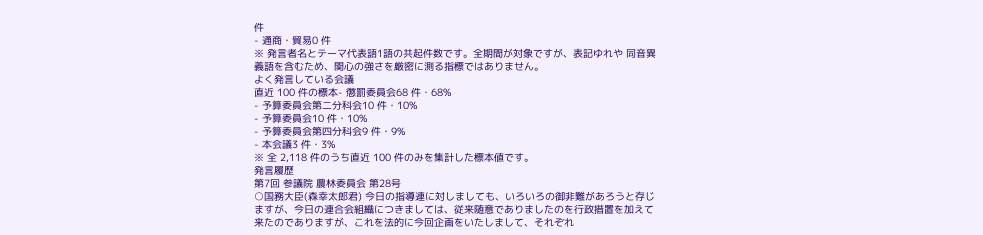件
- 通商・貿易0 件
※ 発言者名とテーマ代表語1語の共起件数です。全期間が対象ですが、表記ゆれや 同音異義語を含むため、関心の強さを厳密に測る指標ではありません。
よく発言している会議
直近 100 件の標本- 懲罰委員会68 件・68%
- 予算委員会第二分科会10 件・10%
- 予算委員会10 件・10%
- 予算委員会第四分科会9 件・9%
- 本会議3 件・3%
※ 全 2,118 件のうち直近 100 件のみを集計した標本値です。
発言履歴
第7回 参議院 農林委員会 第28号
○国務大臣(森幸太郎君) 今日の指導連に対しましても、いろいろの御非難があろうと存じますが、今日の連合会組織につきましては、従来随意でありましたのを行政措置を加えて来たのでありますが、これを法的に今回企画をいたしまして、それぞれ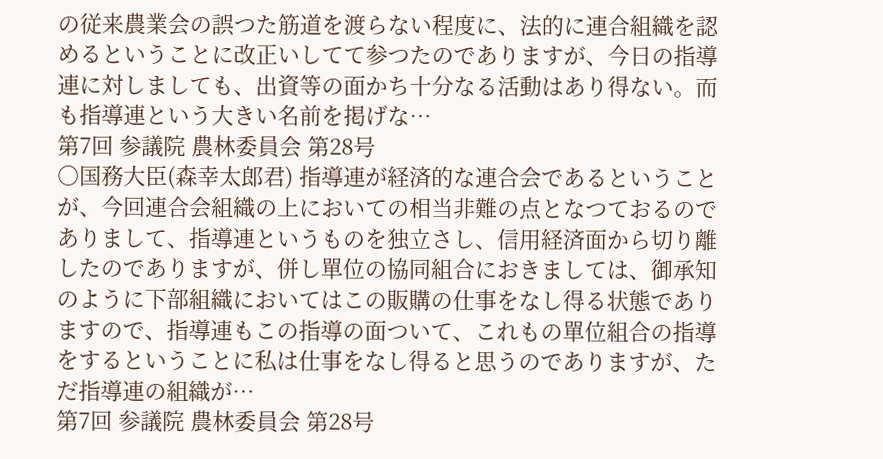の従来農業会の誤つた筋道を渡らない程度に、法的に連合組織を認めるということに改正いしてて参つたのでありますが、今日の指導連に対しましても、出資等の面かち十分なる活動はあり得ない。而も指導連という大きい名前を掲げな…
第7回 参議院 農林委員会 第28号
○国務大臣(森幸太郎君) 指導連が経済的な連合会であるということが、今回連合会組織の上においての相当非難の点となつておるのでありまして、指導連というものを独立さし、信用経済面から切り離したのでありますが、併し單位の協同組合におきましては、御承知のように下部組織においてはこの販購の仕事をなし得る状態でありますので、指導連もこの指導の面ついて、これもの單位組合の指導をするということに私は仕事をなし得ると思うのでありますが、ただ指導連の組織が…
第7回 参議院 農林委員会 第28号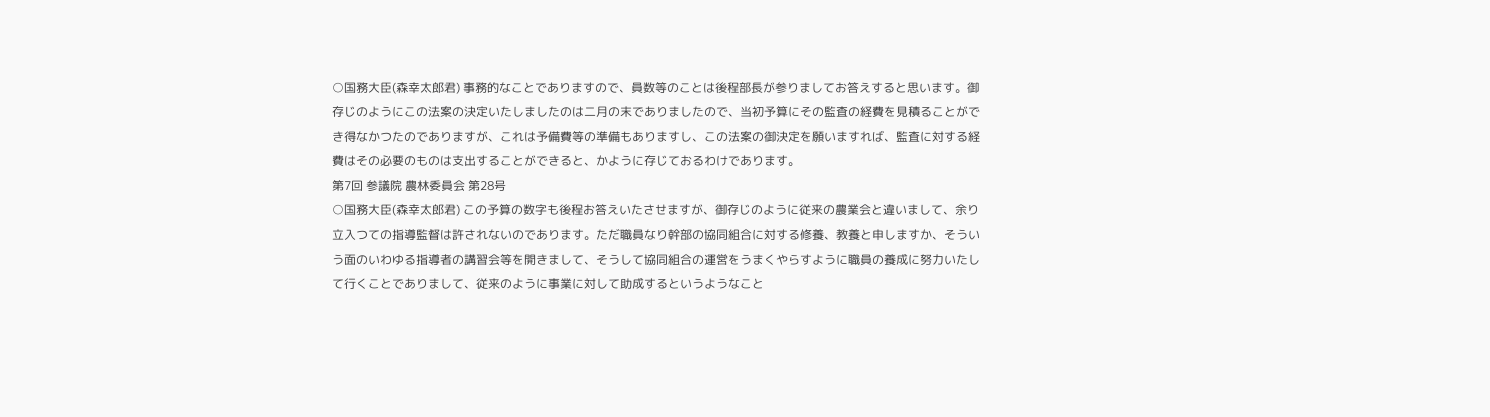○国務大臣(森幸太郎君) 事務的なことでありますので、員数等のことは後程部長が参りましてお答えすると思います。御存じのようにこの法案の決定いたしましたのは二月の末でありましたので、当初予算にその監査の経費を見積ることができ得なかつたのでありますが、これは予備費等の準備もありますし、この法案の御決定を願いますれば、監査に対する経費はその必要のものは支出することができると、かように存じておるわけであります。
第7回 参議院 農林委員会 第28号
○国務大臣(森幸太郎君) この予算の数字も後程お答えいたさせますが、御存じのように従来の農業会と違いまして、余り立入つての指導監督は許されないのであります。ただ職員なり幹部の協同組合に対する修養、教養と申しますか、そういう面のいわゆる指導者の講習会等を開きまして、そうして協同組合の運営をうまくやらすように職員の養成に努力いたして行くことでありまして、従来のように事業に対して助成するというようなこと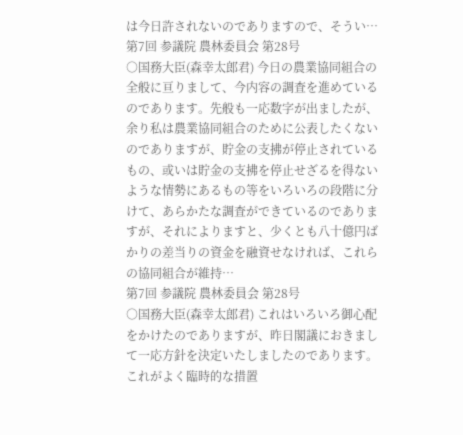は今日許されないのでありますので、そうい…
第7回 参議院 農林委員会 第28号
○国務大臣(森幸太郎君) 今日の農業協同組合の全般に亘りまして、今内容の調査を進めているのであります。先般も一応数字が出ましたが、余り私は農業協同組合のために公表したくないのでありますが、貯金の支拂が停止されているもの、或いは貯金の支拂を停止せざるを得ないような情勢にあるもの等をいろいろの段階に分けて、あらかたな調査ができているのでありますが、それによりますと、少くとも八十億円ばかりの差当りの資金を融資せなければ、これらの協同組合が維持…
第7回 参議院 農林委員会 第28号
○国務大臣(森幸太郎君) これはいろいろ御心配をかけたのでありますが、昨日閣議におきまして一応方針を決定いたしましたのであります。これがよく臨時的な措置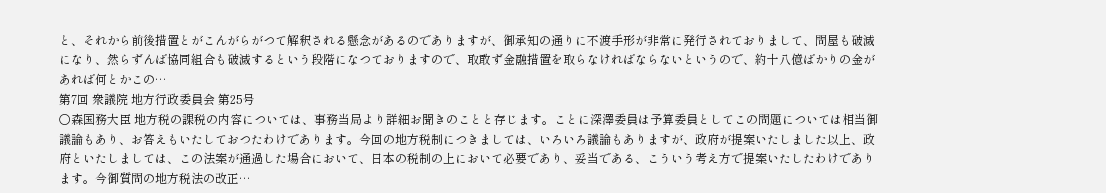と、それから前後措置とがこんがらがつて解釈される懸念があるのでありますが、御承知の通りに不渡手形が非常に発行されておりまして、問屋も破滅になり、然らずんば協同組合も破滅するという段階になつておりますので、取敢ず金融措置を取らなければならないというので、約十八億ばかりの金があれば何とかこの…
第7回 衆議院 地方行政委員会 第25号
○森国務大臣 地方税の課税の内容については、事務当局より詳細お聞きのことと存じます。ことに深澤委員は予算委員としてこの問題については相当御議論もあり、お答えもいたしておつたわけであります。今回の地方税制につきましては、いろいろ議論もありますが、政府が提案いたしました以上、政府といたしましては、この法案が通過した場合において、日本の税制の上において必要であり、妥当である、こういう考え方で提案いたしたわけであります。今御質問の地方税法の改正…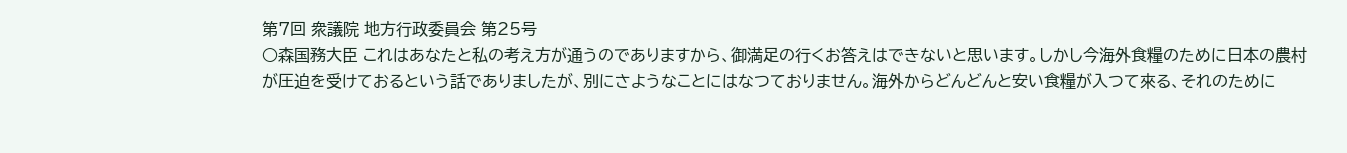第7回 衆議院 地方行政委員会 第25号
○森国務大臣 これはあなたと私の考え方が通うのでありますから、御満足の行くお答えはできないと思います。しかし今海外食糧のために日本の農村が圧迫を受けておるという話でありましたが、別にさようなことにはなつておりません。海外からどんどんと安い食糧が入つて來る、それのために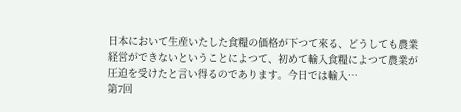日本において生産いたした食糧の価格が下つて來る、どうしても農業経営ができないということによつて、初めて輸入食糧によつて農業が圧迫を受けたと言い得るのであります。今日では輸入…
第7回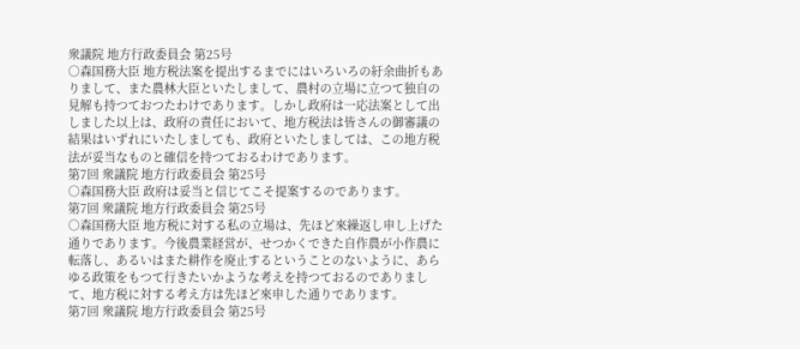衆議院 地方行政委員会 第25号
○森国務大臣 地方税法案を提出するまでにはいろいろの紆余曲折もありまして、また農林大臣といたしまして、農村の立場に立つて独自の見解も持つておつたわけであります。しかし政府は一応法案として出しました以上は、政府の責任において、地方税法は皆さんの御審議の結果はいずれにいたしましても、政府といたしましては、この地方税法が妥当なものと確信を持つておるわけであります。
第7回 衆議院 地方行政委員会 第25号
○森国務大臣 政府は妥当と信じてこそ提案するのであります。
第7回 衆議院 地方行政委員会 第25号
○森国務大臣 地方税に対する私の立場は、先ほど來繰返し申し上げた通りであります。今後農業経営が、せつかくできた自作農が小作農に転落し、あるいはまた耕作を廃止するということのないように、あらゆる政策をもつて行きたいかような考えを持つておるのでありまして、地方税に対する考え方は先ほど來申した通りであります。
第7回 衆議院 地方行政委員会 第25号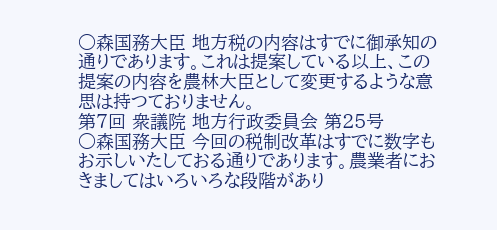○森国務大臣 地方税の内容はすでに御承知の通りであります。これは提案している以上、この提案の内容を農林大臣として変更するような意思は持つておりません。
第7回 衆議院 地方行政委員会 第25号
○森国務大臣 今回の税制改革はすでに数字もお示しいたしておる通りであります。農業者におきましてはいろいろな段階があり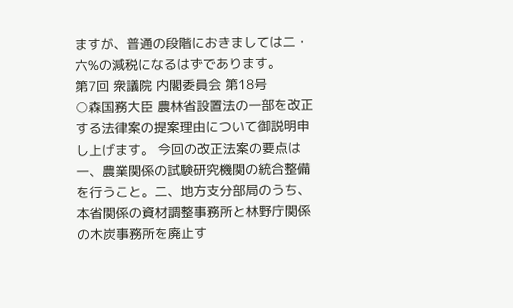ますが、普通の段階におきましては二・六%の減税になるはずであります。
第7回 衆議院 内閣委員会 第18号
○森国務大臣 農林省設置法の一部を改正する法律案の提案理由について御説明申し上げます。 今回の改正法案の要点は一、農業関係の試験研究機関の統合整備を行うこと。二、地方支分部局のうち、本省関係の資材調整事務所と林野庁関係の木炭事務所を廃止す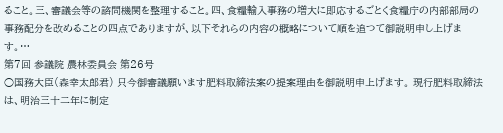ること。三、審議会等の諮問機関を整理すること。四、食糧輸入事務の増大に即応するごとく食糧庁の内部部局の事務配分を改めることの四点でありますが、以下それらの内容の概略について順を追つて御説明申し上げます。…
第7回 参議院 農林委員会 第26号
○国務大臣(森幸太郎君) 只今御審議願います肥料取締法案の提案理由を御説明申上げます。 現行肥料取締法は、明治三十二年に制定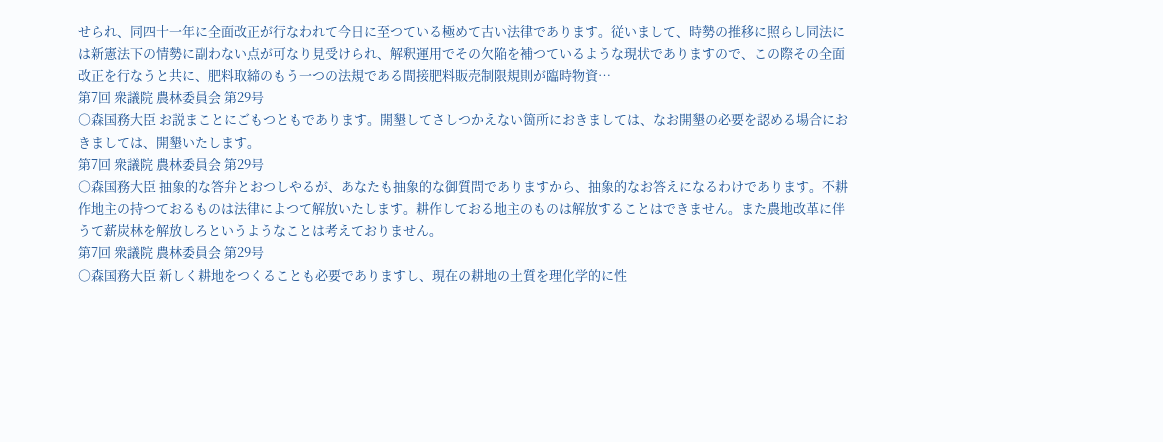せられ、同四十一年に全面改正が行なわれて今日に至つている極めて古い法律であります。従いまして、時勢の推移に照らし同法には新憲法下の情勢に副わない点が可なり見受けられ、解釈運用でその欠陥を補つているような現状でありますので、この際その全面改正を行なうと共に、肥料取締のもう一つの法規である間接肥料販売制限規則が臨時物資…
第7回 衆議院 農林委員会 第29号
○森国務大臣 お説まことにごもつともであります。開墾してさしつかえない箇所におきましては、なお開墾の必要を認める場合におきましては、開墾いたします。
第7回 衆議院 農林委員会 第29号
○森国務大臣 抽象的な答弁とおつしやるが、あなたも抽象的な御質問でありますから、抽象的なお答えになるわけであります。不耕作地主の持つておるものは法律によつて解放いたします。耕作しておる地主のものは解放することはできません。また農地改革に伴うて薪炭林を解放しろというようなことは考えておりません。
第7回 衆議院 農林委員会 第29号
○森国務大臣 新しく耕地をつくることも必要でありますし、現在の耕地の土質を理化学的に性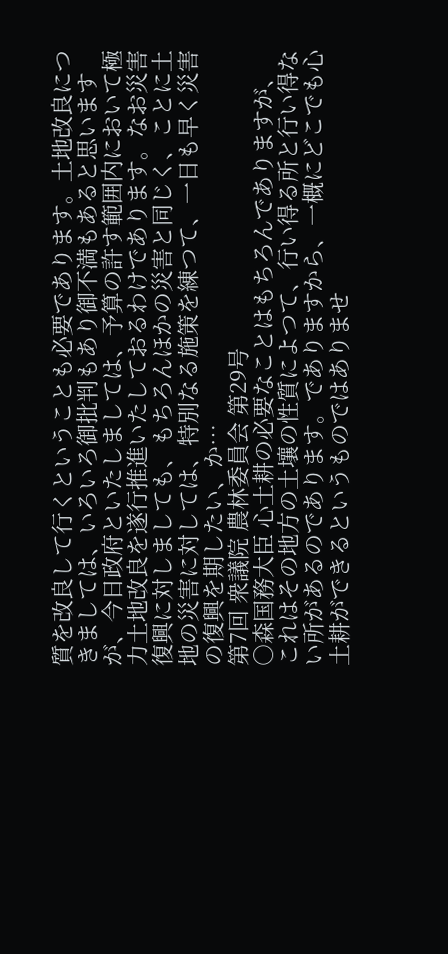質を改良して行くということも必要であります。土地改良につきましては、いろいろ御批判もあり御不満もあると思いますが、今日政府といたしましては、予算の許す範囲内において極力土地改良を遂行推進いたしておるわけであります。なお災害復興に対しましても、もちろんほかの災害と同じく、ことに土地の災害に対しては、特別なる施策を練つて、一日も早く災害の復興を期したい、か…
第7回 衆議院 農林委員会 第29号
○森国務大臣 心土耕の必要なことはもちろんでありますが、これはその地方の土壤の性質によつて、行い得る所と行い得ない所があるのであります。でありますから、一概にどこでも心土耕ができるというものではありませ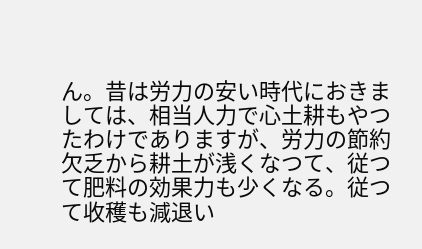ん。昔は労力の安い時代におきましては、相当人力で心土耕もやつたわけでありますが、労力の節約欠乏から耕土が浅くなつて、従つて肥料の効果力も少くなる。従つて收穫も減退い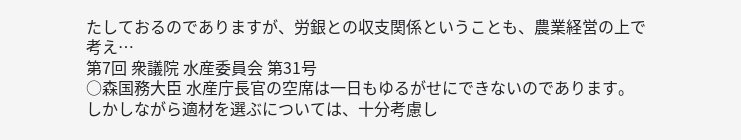たしておるのでありますが、労銀との収支関係ということも、農業経営の上で考え…
第7回 衆議院 水産委員会 第31号
○森国務大臣 水産庁長官の空席は一日もゆるがせにできないのであります。しかしながら適材を選ぶについては、十分考慮し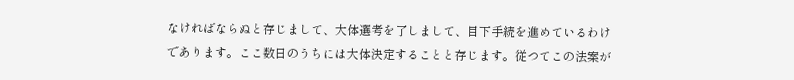なければならぬと存じまして、大体選考を了しまして、目下手続を進めているわけであります。ここ数日のうちには大体決定することと存じます。従つてこの法案が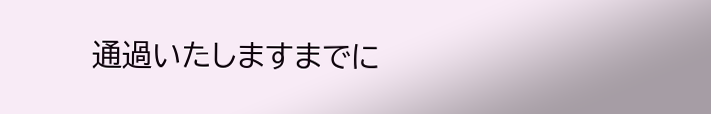通過いたしますまでに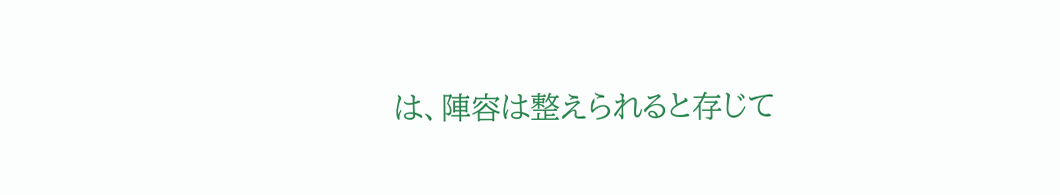は、陣容は整えられると存じて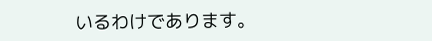いるわけであります。